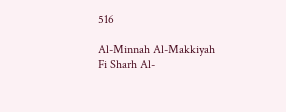516

Al-Minnah Al-Makkiyah Fi Sharh Al-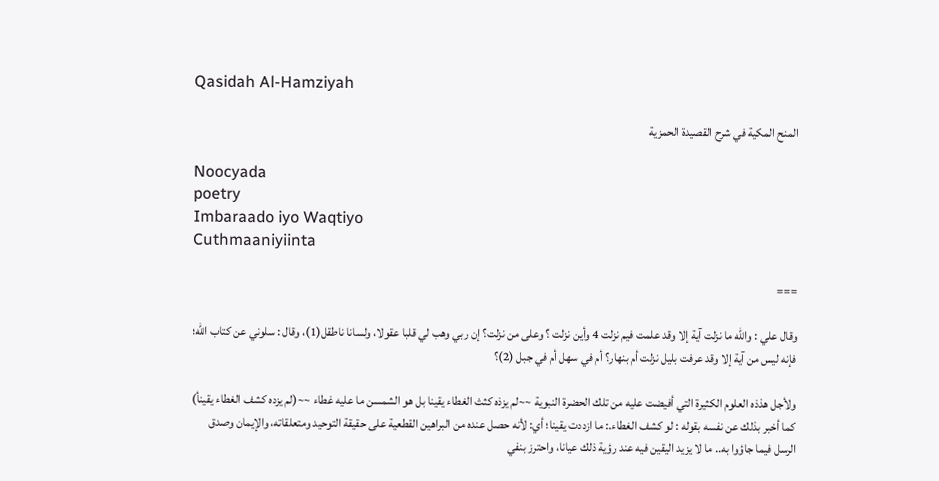Qasidah Al-Hamziyah

المنح المكية في شرح القصيدة الحمزية

Noocyada
poetry
Imbaraado iyo Waqtiyo
Cuthmaaniyiinta

===

وقال علي : والله ما نزلت آية إلا وقد علمت فيم نزلت 4 وأين نزلت ؟ وعلى من نزلت؟ إن ربي وهب لي قلبا عقولا، ولسانا ناطقل(1)، وقال : سلوني عن كتاب الله؛ فإنه ليس من آية إلا وقد عرفت بليل نزلت أم بنهار؟ أم في سهل أم في جبل (2)؟

ولأجل هذذه العلوم الكثيرة التي أفيضت عليه من تلك الحضرة النبوية ~~لم يزذه كثث الغطاء يقينا بل هو الشمسن ما عليه غطاء ~~(لم يزده كشف الغطاء يقينأ) كما أخبر بذلك عن نفسه بقوله : لو كشف الغطاء.: ما ازددت يقينا؛ أي: لأنه حصل عنده من البراهين القطعية على حقيقة التوحيد ومتعلقاته، والإيمان وصدق الرسل فيما جاؤوا به.. ما لا يزيد اليقين فيه عند رؤية ذلك عيانا، واحترز بنفي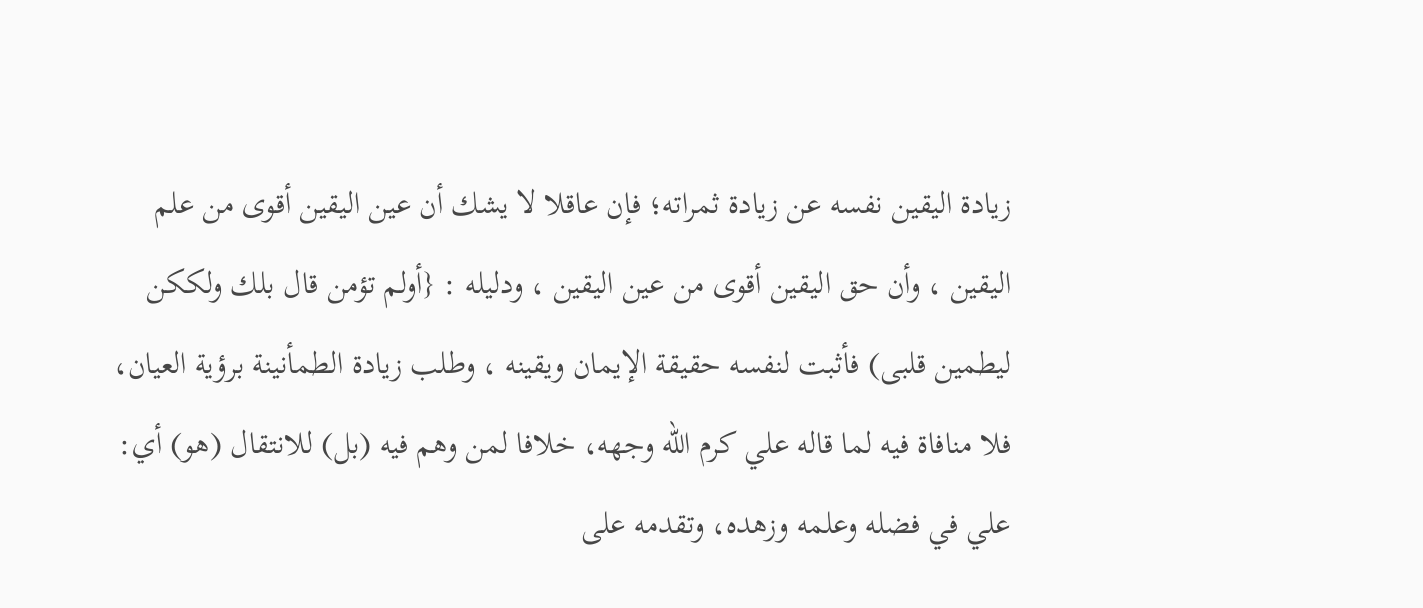زيادة اليقين نفسه عن زيادة ثمراته؛ فإن عاقلا لا يشك أن عين اليقين أقوى من علم اليقين ، وأن حق اليقين أقوى من عين اليقين ، ودليله : {أولم تؤمن قال بلك ولككن ليطمين قلبى) فأثبت لنفسه حقيقة الإيمان ويقينه ، وطلب زيادة الطمأنينة برؤية العيان، فلا منافاة فيه لما قاله علي كرم الله وجهه، خلافا لمن وهم فيه (بل) للانتقال (هو) أي: علي في فضله وعلمه وزهده، وتقدمه على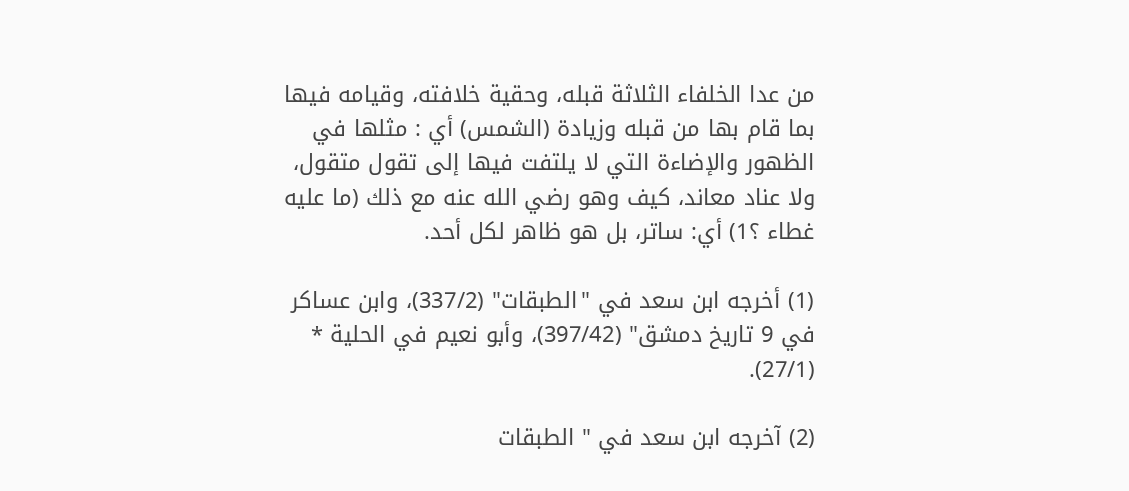من عدا الخلفاء الثلاثة قبله، وحقية خلافته، وقيامه فيها بما قام بها من قبله وزيادة (الشمس) أي : مثلها في الظهور والإضاءة التي لا يلتفت فيها إلى تقول متقول، ولا عناد معاند، كيف وهو رضي الله عنه مع ذلك (ما عليه غطاء ؟1) أي: ساتر، بل هو ظاهر لكل أحد.

(1) أخرجه ابن سعد في "الطبقات" (337/2)، وابن عساكر في 9 تاريخ دمشق" (397/42)، وأبو نعيم في الحلية * (27/1).

(2) آخرجه ابن سعد في " الطبقات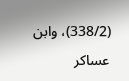(338/2)، وابن عساكر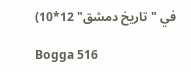في "تاريخ دمشق" 12*10)

Bogga 516